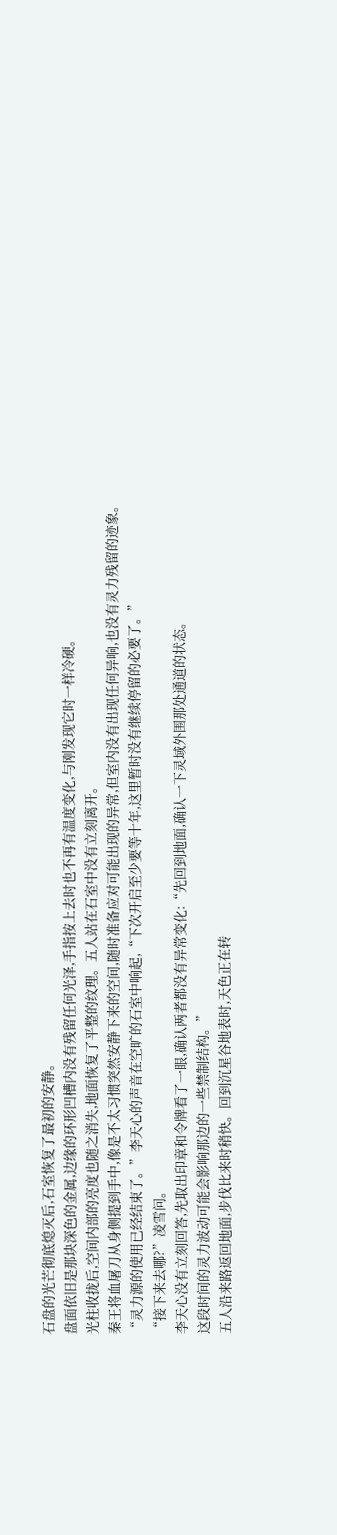石盘的光芒彻底熄灭后,石室恢复了最初的安静。
盘面依旧是那块深色的金属,边缘的环形凹槽内没有残留任何光泽,手指按上去时也不再有温度变化,与刚发现它时一样冷硬。
光柱收拢后,空间内部的亮度也随之消失,地面恢复了平整的纹理。五人站在石室中没有立刻离开。
秦王将血屠刀从身侧提到手中,像是不太习惯突然安静下来的空间,随时准备应对可能出现的异常,但室内没有出现任何异响,也没有灵力残留的迹象。
“灵力源的使用已经结束了。”李天心的声音在空旷的石室中响起,“下次开启至少要等十年,这里暂时没有继续停留的必要了。”
“接下来去哪?”凌雪问。
李天心没有立刻回答,先取出印章和令牌看了一眼,确认两者都没有异常变化:“先回到地面,确认一下灵域外围那处通道的状态。
这段时间的灵力波动可能会影响那边的一些禁制结构。”
五人沿来路返回地面,步伐比来时稍快。回到沉星谷地表时,天色正在转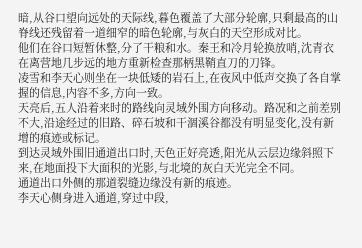暗,从谷口望向远处的天际线,暮色覆盖了大部分轮廓,只剩最高的山脊线还残留着一道细窄的暗色轮廓,与灰白的天空形成对比。
他们在谷口短暂休整,分了干粮和水。秦王和冷月轮换放哨,沈青衣在离营地几步远的地方重新检查那柄黑鞘直刀的刀锋。
凌雪和李天心则坐在一块低矮的岩石上,在夜风中低声交换了各自掌握的信息,内容不多,方向一致。
天亮后,五人沿着来时的路线向灵域外围方向移动。路况和之前差别不大,沿途经过的旧路、碎石坡和干涸溪谷都没有明显变化,没有新增的痕迹或标记。
到达灵域外围旧通道出口时,天色正好亮透,阳光从云层边缘斜照下来,在地面投下大面积的光影,与北境的灰白天光完全不同。
通道出口外侧的那道裂缝边缘没有新的痕迹。
李天心侧身进入通道,穿过中段,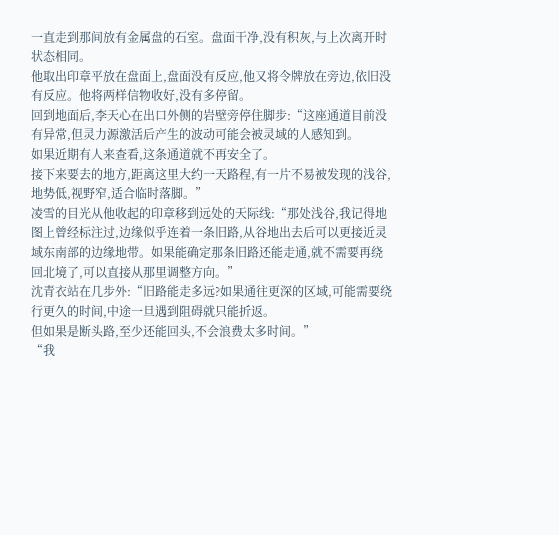一直走到那间放有金属盘的石室。盘面干净,没有积灰,与上次离开时状态相同。
他取出印章平放在盘面上,盘面没有反应,他又将令牌放在旁边,依旧没有反应。他将两样信物收好,没有多停留。
回到地面后,李天心在出口外侧的岩壁旁停住脚步:“这座通道目前没有异常,但灵力源激活后产生的波动可能会被灵域的人感知到。
如果近期有人来查看,这条通道就不再安全了。
接下来要去的地方,距离这里大约一天路程,有一片不易被发现的浅谷,地势低,视野窄,适合临时落脚。”
凌雪的目光从他收起的印章移到远处的天际线:“那处浅谷,我记得地图上曾经标注过,边缘似乎连着一条旧路,从谷地出去后可以更接近灵域东南部的边缘地带。如果能确定那条旧路还能走通,就不需要再绕回北境了,可以直接从那里调整方向。”
沈青衣站在几步外:“旧路能走多远?如果通往更深的区域,可能需要绕行更久的时间,中途一旦遇到阻碍就只能折返。
但如果是断头路,至少还能回头,不会浪费太多时间。”
“我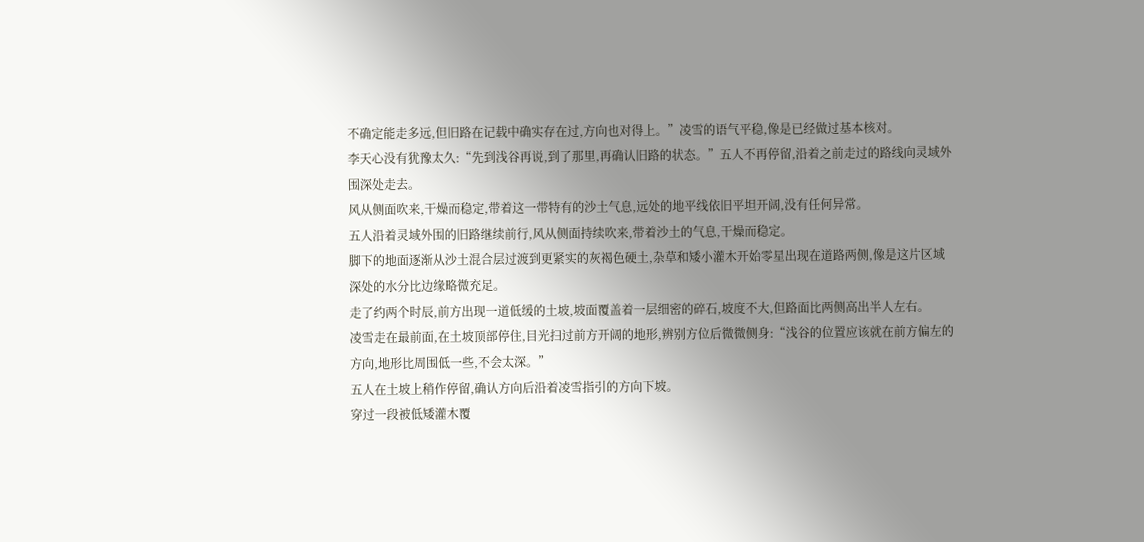不确定能走多远,但旧路在记载中确实存在过,方向也对得上。”凌雪的语气平稳,像是已经做过基本核对。
李天心没有犹豫太久:“先到浅谷再说,到了那里,再确认旧路的状态。”五人不再停留,沿着之前走过的路线向灵域外围深处走去。
风从侧面吹来,干燥而稳定,带着这一带特有的沙土气息,远处的地平线依旧平坦开阔,没有任何异常。
五人沿着灵域外围的旧路继续前行,风从侧面持续吹来,带着沙土的气息,干燥而稳定。
脚下的地面逐渐从沙土混合层过渡到更紧实的灰褐色硬土,杂草和矮小灌木开始零星出现在道路两侧,像是这片区域深处的水分比边缘略微充足。
走了约两个时辰,前方出现一道低缓的土坡,坡面覆盖着一层细密的碎石,坡度不大,但路面比两侧高出半人左右。
凌雪走在最前面,在土坡顶部停住,目光扫过前方开阔的地形,辨别方位后微微侧身:“浅谷的位置应该就在前方偏左的方向,地形比周围低一些,不会太深。”
五人在土坡上稍作停留,确认方向后沿着凌雪指引的方向下坡。
穿过一段被低矮灌木覆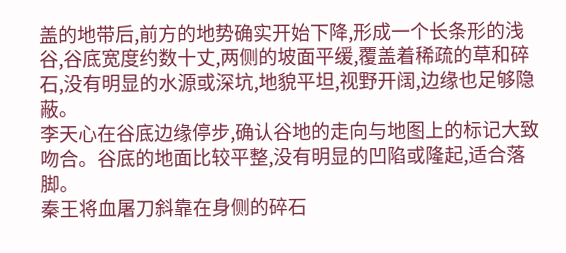盖的地带后,前方的地势确实开始下降,形成一个长条形的浅谷,谷底宽度约数十丈,两侧的坡面平缓,覆盖着稀疏的草和碎石,没有明显的水源或深坑,地貌平坦,视野开阔,边缘也足够隐蔽。
李天心在谷底边缘停步,确认谷地的走向与地图上的标记大致吻合。谷底的地面比较平整,没有明显的凹陷或隆起,适合落脚。
秦王将血屠刀斜靠在身侧的碎石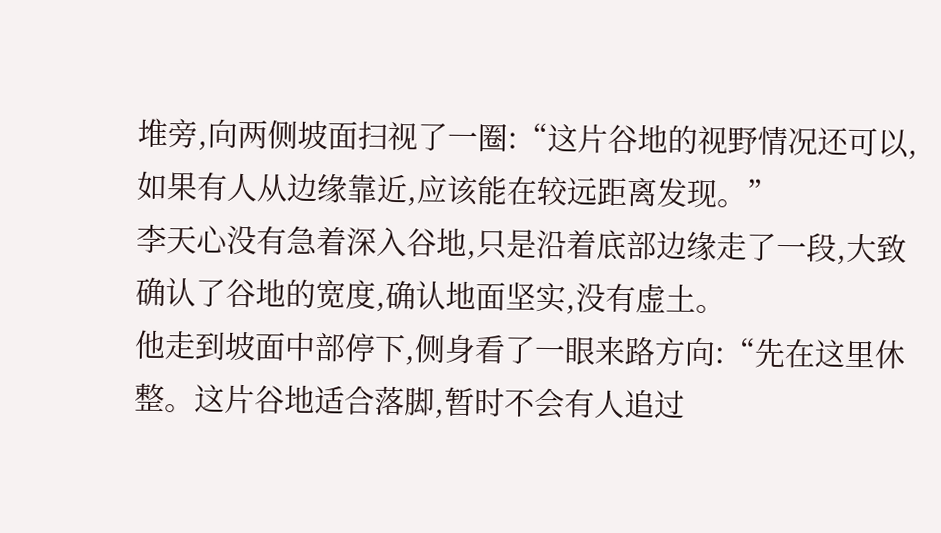堆旁,向两侧坡面扫视了一圈:“这片谷地的视野情况还可以,如果有人从边缘靠近,应该能在较远距离发现。”
李天心没有急着深入谷地,只是沿着底部边缘走了一段,大致确认了谷地的宽度,确认地面坚实,没有虚土。
他走到坡面中部停下,侧身看了一眼来路方向:“先在这里休整。这片谷地适合落脚,暂时不会有人追过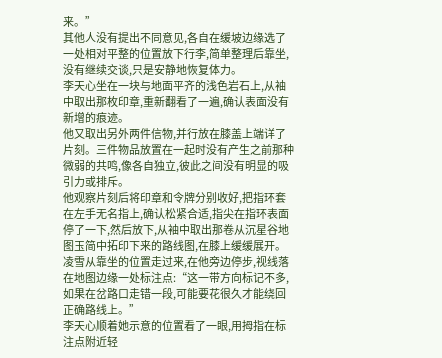来。”
其他人没有提出不同意见,各自在缓坡边缘选了一处相对平整的位置放下行李,简单整理后靠坐,没有继续交谈,只是安静地恢复体力。
李天心坐在一块与地面平齐的浅色岩石上,从袖中取出那枚印章,重新翻看了一遍,确认表面没有新增的痕迹。
他又取出另外两件信物,并行放在膝盖上端详了片刻。三件物品放置在一起时没有产生之前那种微弱的共鸣,像各自独立,彼此之间没有明显的吸引力或排斥。
他观察片刻后将印章和令牌分别收好,把指环套在左手无名指上,确认松紧合适,指尖在指环表面停了一下,然后放下,从袖中取出那卷从沉星谷地图玉简中拓印下来的路线图,在膝上缓缓展开。
凌雪从靠坐的位置走过来,在他旁边停步,视线落在地图边缘一处标注点:“这一带方向标记不多,如果在岔路口走错一段,可能要花很久才能绕回正确路线上。”
李天心顺着她示意的位置看了一眼,用拇指在标注点附近轻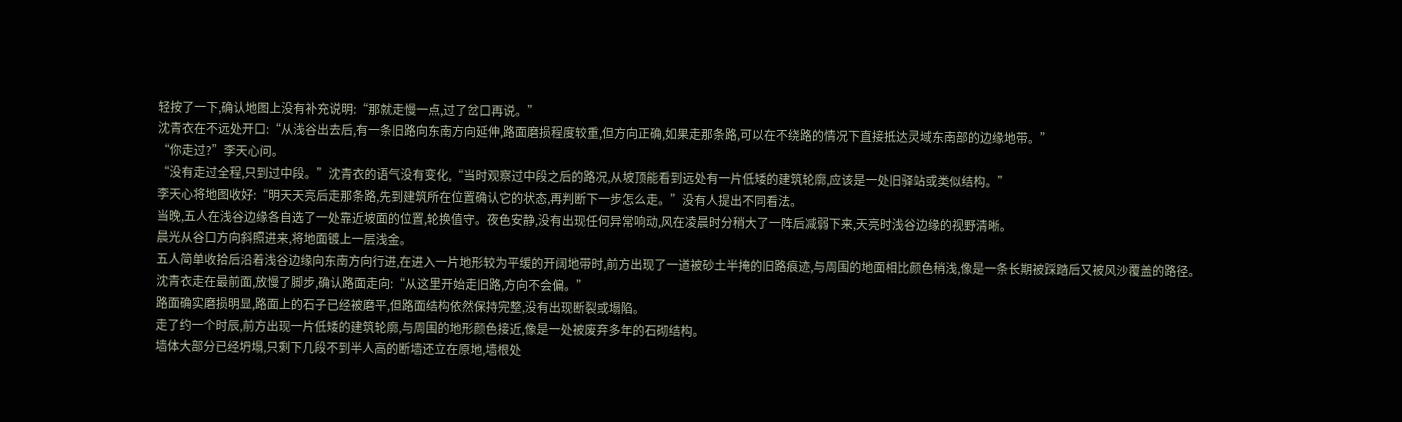轻按了一下,确认地图上没有补充说明:“那就走慢一点,过了岔口再说。”
沈青衣在不远处开口:“从浅谷出去后,有一条旧路向东南方向延伸,路面磨损程度较重,但方向正确,如果走那条路,可以在不绕路的情况下直接抵达灵域东南部的边缘地带。”
“你走过?”李天心问。
“没有走过全程,只到过中段。”沈青衣的语气没有变化,“当时观察过中段之后的路况,从坡顶能看到远处有一片低矮的建筑轮廓,应该是一处旧驿站或类似结构。”
李天心将地图收好:“明天天亮后走那条路,先到建筑所在位置确认它的状态,再判断下一步怎么走。”没有人提出不同看法。
当晚,五人在浅谷边缘各自选了一处靠近坡面的位置,轮换值守。夜色安静,没有出现任何异常响动,风在凌晨时分稍大了一阵后减弱下来,天亮时浅谷边缘的视野清晰。
晨光从谷口方向斜照进来,将地面镀上一层浅金。
五人简单收拾后沿着浅谷边缘向东南方向行进,在进入一片地形较为平缓的开阔地带时,前方出现了一道被砂土半掩的旧路痕迹,与周围的地面相比颜色稍浅,像是一条长期被踩踏后又被风沙覆盖的路径。
沈青衣走在最前面,放慢了脚步,确认路面走向:“从这里开始走旧路,方向不会偏。”
路面确实磨损明显,路面上的石子已经被磨平,但路面结构依然保持完整,没有出现断裂或塌陷。
走了约一个时辰,前方出现一片低矮的建筑轮廓,与周围的地形颜色接近,像是一处被废弃多年的石砌结构。
墙体大部分已经坍塌,只剩下几段不到半人高的断墙还立在原地,墙根处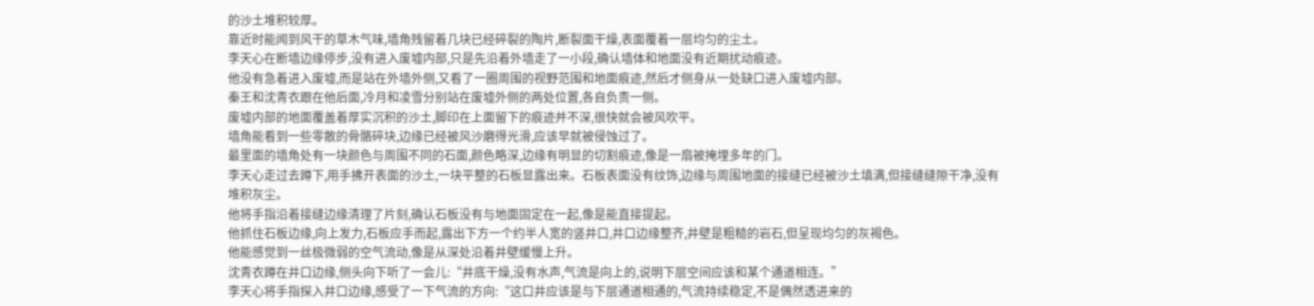的沙土堆积较厚。
靠近时能闻到风干的草木气味,墙角残留着几块已经碎裂的陶片,断裂面干燥,表面覆着一层均匀的尘土。
李天心在断墙边缘停步,没有进入废墟内部,只是先沿着外墙走了一小段,确认墙体和地面没有近期扰动痕迹。
他没有急着进入废墟,而是站在外墙外侧,又看了一圈周围的视野范围和地面痕迹,然后才侧身从一处缺口进入废墟内部。
秦王和沈青衣跟在他后面,冷月和凌雪分别站在废墟外侧的两处位置,各自负责一侧。
废墟内部的地面覆盖着厚实沉积的沙土,脚印在上面留下的痕迹并不深,很快就会被风吹平。
墙角能看到一些零散的骨骼碎块,边缘已经被风沙磨得光滑,应该早就被侵蚀过了。
最里面的墙角处有一块颜色与周围不同的石面,颜色略深,边缘有明显的切割痕迹,像是一扇被掩埋多年的门。
李天心走过去蹲下,用手拂开表面的沙土,一块平整的石板显露出来。石板表面没有纹饰,边缘与周围地面的接缝已经被沙土填满,但接缝缝隙干净,没有堆积灰尘。
他将手指沿着接缝边缘清理了片刻,确认石板没有与地面固定在一起,像是能直接提起。
他抓住石板边缘,向上发力,石板应手而起,露出下方一个约半人宽的竖井口,井口边缘整齐,井壁是粗糙的岩石,但呈现均匀的灰褐色。
他能感觉到一丝极微弱的空气流动,像是从深处沿着井壁缓慢上升。
沈青衣蹲在井口边缘,侧头向下听了一会儿:“井底干燥,没有水声,气流是向上的,说明下层空间应该和某个通道相连。”
李天心将手指探入井口边缘,感受了一下气流的方向:“这口井应该是与下层通道相通的,气流持续稳定,不是偶然透进来的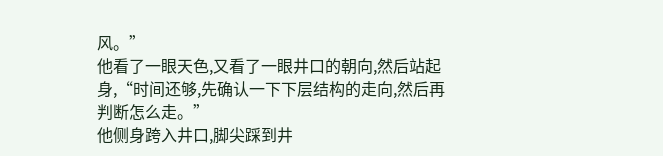风。”
他看了一眼天色,又看了一眼井口的朝向,然后站起身,“时间还够,先确认一下下层结构的走向,然后再判断怎么走。”
他侧身跨入井口,脚尖踩到井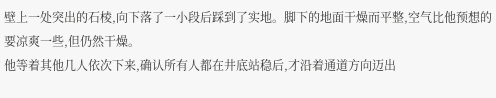壁上一处突出的石棱,向下落了一小段后踩到了实地。脚下的地面干燥而平整,空气比他预想的要凉爽一些,但仍然干燥。
他等着其他几人依次下来,确认所有人都在井底站稳后,才沿着通道方向迈出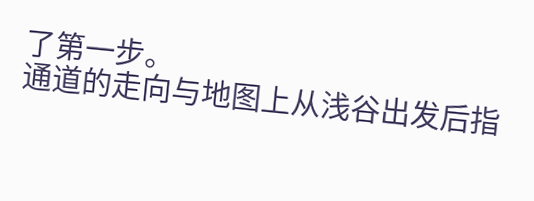了第一步。
通道的走向与地图上从浅谷出发后指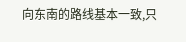向东南的路线基本一致,只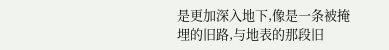是更加深入地下,像是一条被掩埋的旧路,与地表的那段旧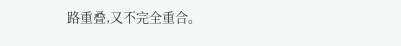路重叠,又不完全重合。